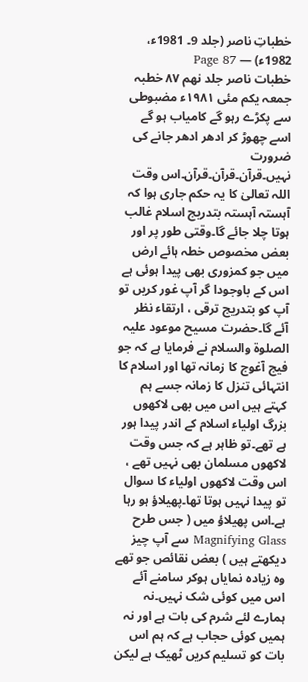خطباتِ ناصر (جلد 9۔ 1981ء، 1982ء) — Page 87
خطبات ناصر جلد نهم ۸۷ خطبہ جمعہ یکم مئی ۱۹۸۱ء مضبوطی سے پکڑے رہو گے کامیاب ہو گے اسے چھوڑ کر ادھر ادھر جانے کی ضرورت نہیں۔قرآن۔قرآن۔قرآن۔اس وقت اللہ تعالیٰ کا یہ حکم جاری ہوا کہ آہستہ آہستہ بتدریج اسلام غالب ہوتا چلا جائے گا۔وقتی طور پر اور بعض مخصوص خطہ ہائے ارض میں جو کمزوری بھی پیدا ہوئی ہے اس کے باوجودا گر آپ غور کریں تو آپ کو بتدریج ترقی ، ارتقاء نظر آئے گا۔حضرت مسیح موعود علیہ الصلوۃ والسلام نے فرمایا ہے کہ جو فیج آغوج کا زمانہ تھا اور اسلام کا انتہائی تنزل کا زمانہ جسے ہم کہتے ہیں اس میں بھی لاکھوں بزرگ اولیاء اسلام کے اندر پیدا ہور ہے تھے۔تو ظاہر ہے کہ جس وقت لاکھوں مسلمان بھی نہیں تھے ، اس وقت لاکھوں اولیاء کا سوال تو پیدا نہیں ہوتا تھا۔پھیلاؤ ہو رہا ہے۔اس پھیلاؤ میں ( جس طرح Magnifying Glass سے آپ چیز دیکھتے ہیں ) بعض نقائص جو تھے وہ زیادہ نمایاں ہوکر سامنے آئے اس میں کوئی شک نہیں۔نہ ہمارے لئے شرم کی بات ہے اور نہ ہمیں کوئی حجاب ہے کہ ہم اس بات کو تسلیم کریں ٹھیک ہے لیکن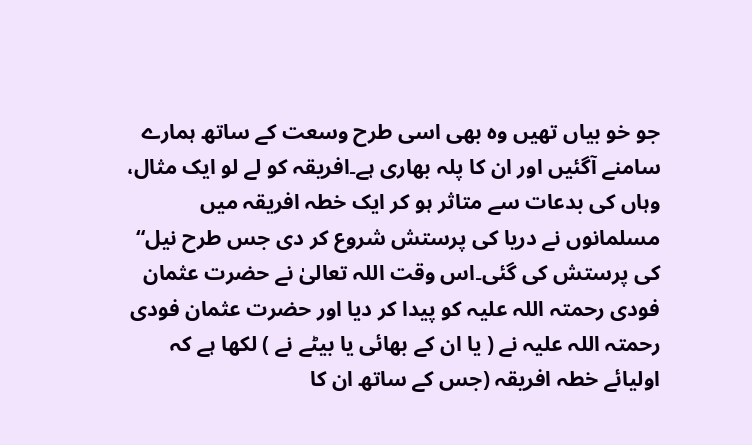جو خو بیاں تھیں وہ بھی اسی طرح وسعت کے ساتھ ہمارے سامنے آگئیں اور ان کا پلہ بھاری ہے۔افریقہ کو لے لو ایک مثال، وہاں کی بدعات سے متاثر ہو کر ایک خطہ افریقہ میں مسلمانوں نے دریا کی پرستش شروع کر دی جس طرح نیل“ کی پرستش کی گئی۔اس وقت اللہ تعالیٰ نے حضرت عثمان فودی رحمتہ اللہ علیہ کو پیدا کر دیا اور حضرت عثمان فودی رحمتہ اللہ علیہ نے ( یا ان کے بھائی یا بیٹے نے ) لکھا ہے کہ اولیائے خطہ افریقہ (جس کے ساتھ ان کا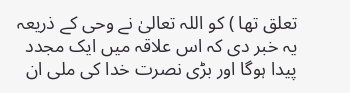تعلق تھا ) کو اللہ تعالیٰ نے وحی کے ذریعہ یہ خبر دی کہ اس علاقہ میں ایک مجدد پیدا ہوگا اور بڑی نصرت خدا کی ملی ان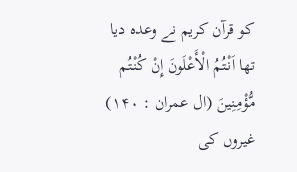کو قرآن کریم نے وعدہ دیا تھا اَنْتُمُ الْأَعْلَونَ إِنْ كُنْتُم مُّؤْمِنِینَ (ال عمران : ۱۴۰) غیروں کی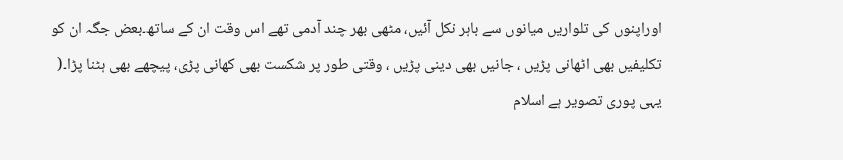اوراپنوں کی تلواریں میانوں سے باہر نکل آئیں، مٹھی بھر چند آدمی تھے اس وقت ان کے ساتھ۔بعض جگہ ان کو تکلیفیں بھی اٹھانی پڑیں ، جانیں بھی دینی پڑیں ، وقتی طور پر شکست بھی کھانی پڑی، پیچھے بھی ہٹنا پڑا۔( یہی پوری تصویر ہے اسلام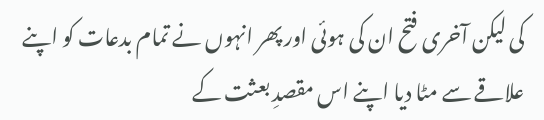کی لیکن آخری فتح ان کی ہوئی اور پھر انہوں نے تمام بدعات کو اپنے علاقے سے مٹا دیا اپنے اس مقصدِ بعثت کے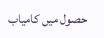حصول میں کامیاب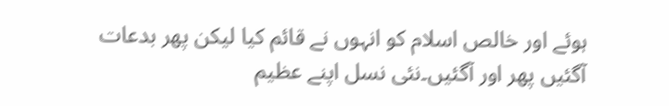ہوئے اور خالص اسلام کو انہوں نے قائم کیا لیکن پھر بدعات آگئیں پھر اور آگئیں۔نئی نسل اپنے عظیم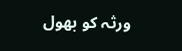ورثہ کو بھول